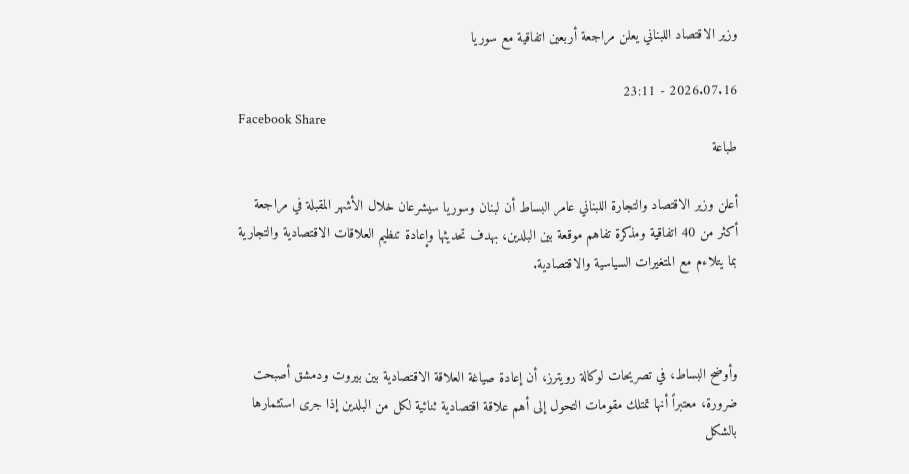وزير الاقتصاد اللبناني يعلن مراجعة أربعين اتفاقية مع سوريا

2026.07.16 - 23:11
Facebook Share
طباعة

أعلن وزير الاقتصاد والتجارة اللبناني عامر البساط أن لبنان وسوريا سيشرعان خلال الأشهر المقبلة في مراجعة أكثر من 40 اتفاقية ومذكرة تفاهم موقعة بين البلدين، بهدف تحديثها وإعادة تنظيم العلاقات الاقتصادية والتجارية بما يتلاءم مع المتغيرات السياسية والاقتصادية.



وأوضح البساط، في تصريحات لوكالة رويترز، أن إعادة صياغة العلاقة الاقتصادية بين بيروت ودمشق أصبحت ضرورة، معتبراً أنها تمتلك مقومات التحول إلى أهم علاقة اقتصادية ثنائية لكل من البلدين إذا جرى استثمارها بالشكل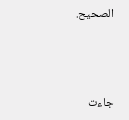الصحيح.



جاءت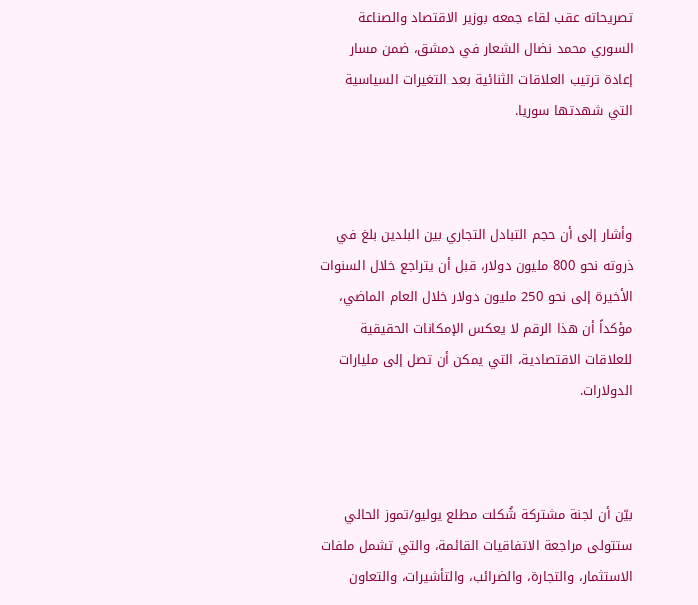تصريحاته عقب لقاء جمعه بوزير الاقتصاد والصناعة السوري محمد نضال الشعار في دمشق، ضمن مسار إعادة ترتيب العلاقات الثنائية بعد التغيرات السياسية التي شهدتها سوريا.



وأشار إلى أن حجم التبادل التجاري بين البلدين بلغ في ذروته نحو 800 مليون دولار، قبل أن يتراجع خلال السنوات الأخيرة إلى نحو 250 مليون دولار خلال العام الماضي، مؤكداً أن هذا الرقم لا يعكس الإمكانات الحقيقية للعلاقات الاقتصادية، التي يمكن أن تصل إلى مليارات الدولارات.



بيّن أن لجنة مشتركة شُكلت مطلع يوليو/تموز الحالي ستتولى مراجعة الاتفاقيات القائمة، والتي تشمل ملفات الاستثمار، والتجارة، والضرائب، والتأشيرات، والتعاون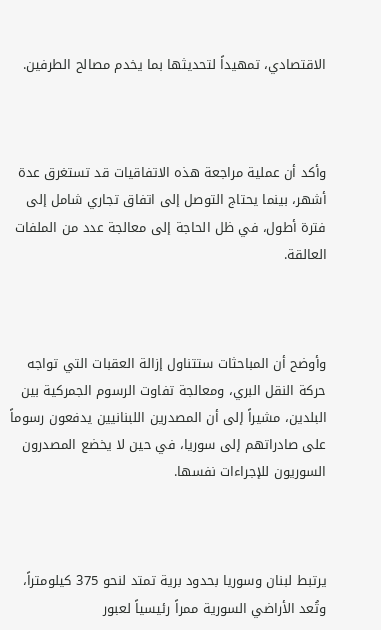الاقتصادي، تمهيداً لتحديثها بما يخدم مصالح الطرفين.



وأكد أن عملية مراجعة هذه الاتفاقيات قد تستغرق عدة أشهر، بينما يحتاج التوصل إلى اتفاق تجاري شامل إلى فترة أطول، في ظل الحاجة إلى معالجة عدد من الملفات العالقة.



وأوضح أن المباحثات ستتناول إزالة العقبات التي تواجه حركة النقل البري، ومعالجة تفاوت الرسوم الجمركية بين البلدين، مشيراً إلى أن المصدرين اللبنانيين يدفعون رسوماً على صادراتهم إلى سوريا، في حين لا يخضع المصدرون السوريون للإجراءات نفسها.



يرتبط لبنان وسوريا بحدود برية تمتد لنحو 375 كيلومتراً، وتُعد الأراضي السورية ممراً رئيسياً لعبور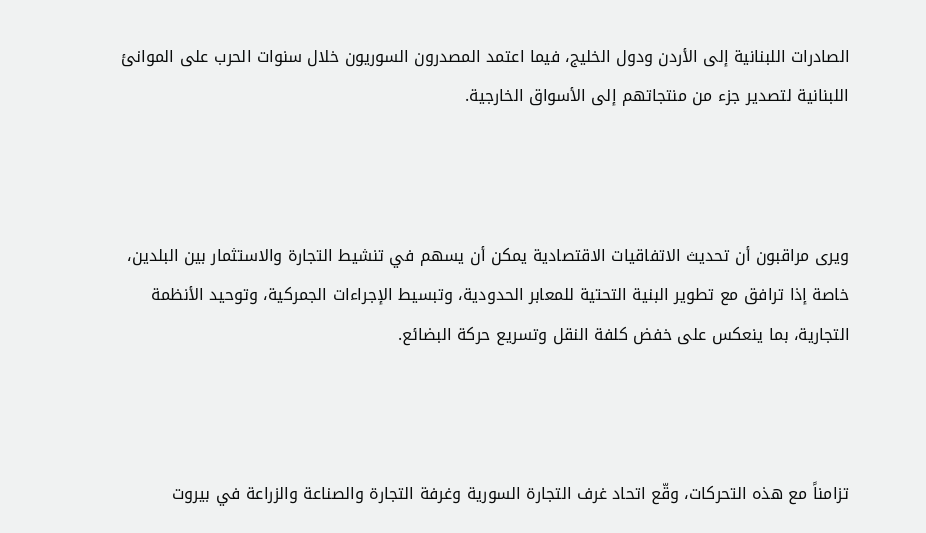الصادرات اللبنانية إلى الأردن ودول الخليج، فيما اعتمد المصدرون السوريون خلال سنوات الحرب على الموانئ اللبنانية لتصدير جزء من منتجاتهم إلى الأسواق الخارجية.



ويرى مراقبون أن تحديث الاتفاقيات الاقتصادية يمكن أن يسهم في تنشيط التجارة والاستثمار بين البلدين، خاصة إذا ترافق مع تطوير البنية التحتية للمعابر الحدودية، وتبسيط الإجراءات الجمركية، وتوحيد الأنظمة التجارية، بما ينعكس على خفض كلفة النقل وتسريع حركة البضائع.



تزامناً مع هذه التحركات، وقّع اتحاد غرف التجارة السورية وغرفة التجارة والصناعة والزراعة في بيروت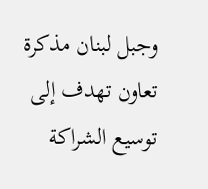وجبل لبنان مذكرة تعاون تهدف إلى توسيع الشراكة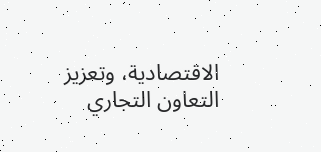الاقتصادية، وتعزيز التعاون التجاري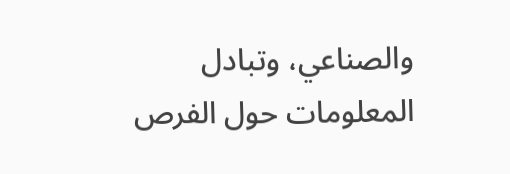والصناعي، وتبادل المعلومات حول الفرص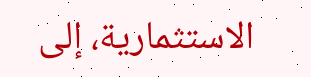الاستثمارية، إلى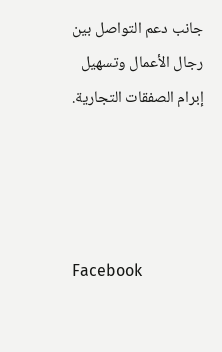جانب دعم التواصل بين رجال الأعمال وتسهيل إبرام الصفقات التجارية.




Facebook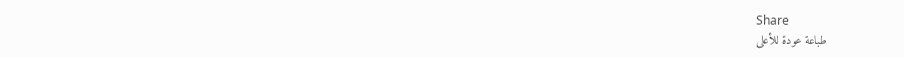Share
طباعة عودة للأعلى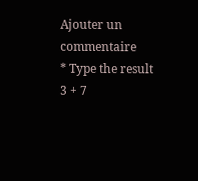Ajouter un commentaire
* Type the result 3 + 7